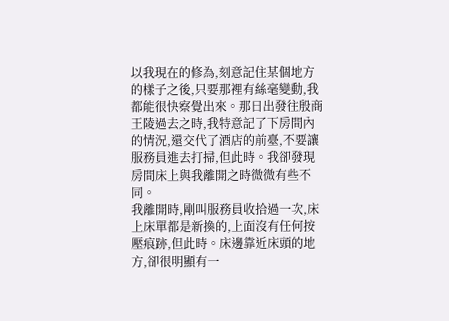以我現在的修為,刻意記住某個地方的樣子之後,只要那裡有絲毫變動,我都能很快察覺出來。那日出發往殷商王陵過去之時,我特意記了下房間內的情況,還交代了酒店的前臺,不要讓服務員進去打掃,但此時。我卻發現房間床上與我離開之時微微有些不同。
我離開時,剛叫服務員收拾過一次,床上床單都是新換的,上面沒有任何按壓痕跡,但此時。床邊靠近床頭的地方,卻很明顯有一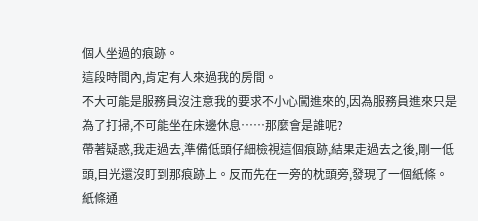個人坐過的痕跡。
這段時間內,肯定有人來過我的房間。
不大可能是服務員沒注意我的要求不小心闖進來的,因為服務員進來只是為了打掃,不可能坐在床邊休息……那麼會是誰呢?
帶著疑惑,我走過去,準備低頭仔細檢視這個痕跡,結果走過去之後,剛一低頭,目光還沒盯到那痕跡上。反而先在一旁的枕頭旁,發現了一個紙條。
紙條通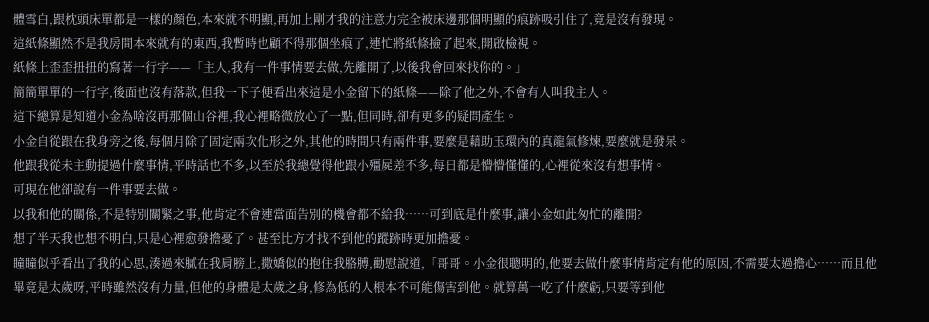體雪白,跟枕頭床單都是一樣的顏色,本來就不明顯,再加上剛才我的注意力完全被床邊那個明顯的痕跡吸引住了,竟是沒有發現。
這紙條顯然不是我房間本來就有的東西,我暫時也顧不得那個坐痕了,連忙將紙條撿了起來,開啟檢視。
紙條上歪歪扭扭的寫著一行字——「主人,我有一件事情要去做,先離開了,以後我會回來找你的。」
簡簡單單的一行字,後面也沒有落款,但我一下子便看出來這是小金留下的紙條——除了他之外,不會有人叫我主人。
這下總算是知道小金為啥沒再那個山谷裡,我心裡略微放心了一點,但同時,卻有更多的疑問產生。
小金自從跟在我身旁之後,每個月除了固定兩次化形之外,其他的時間只有兩件事,要麼是藉助玉環內的真龍氣修煉,要麼就是發呆。
他跟我從未主動提過什麼事情,平時話也不多,以至於我總覺得他跟小殭屍差不多,每日都是懵懵懂懂的,心裡從來沒有想事情。
可現在他卻說有一件事要去做。
以我和他的關係,不是特別關緊之事,他肯定不會連當面告別的機會都不給我……可到底是什麼事,讓小金如此匆忙的離開?
想了半天我也想不明白,只是心裡愈發擔憂了。甚至比方才找不到他的蹤跡時更加擔憂。
瞳瞳似乎看出了我的心思,湊過來膩在我肩膀上,撒嬌似的抱住我胳膊,勸慰說道,「哥哥。小金很聰明的,他要去做什麼事情肯定有他的原因,不需要太過擔心……而且他畢竟是太歲呀,平時雖然沒有力量,但他的身體是太歲之身,修為低的人根本不可能傷害到他。就算萬一吃了什麼虧,只要等到他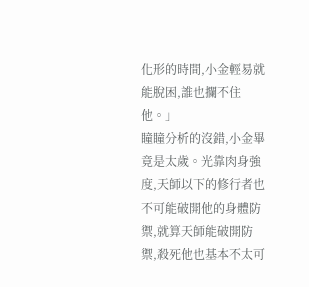化形的時間,小金輕易就能脫困,誰也攔不住他。」
瞳瞳分析的沒錯,小金畢竟是太歲。光靠肉身強度,天師以下的修行者也不可能破開他的身體防禦,就算天師能破開防禦,殺死他也基本不太可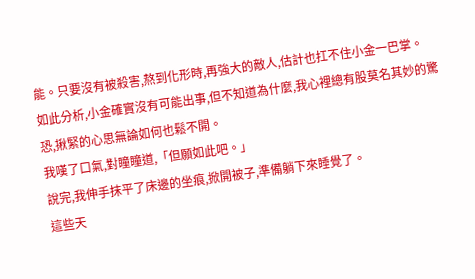能。只要沒有被殺害,熬到化形時,再強大的敵人,估計也扛不住小金一巴掌。
如此分析,小金確實沒有可能出事,但不知道為什麼,我心裡總有股莫名其妙的驚恐,揪緊的心思無論如何也鬆不開。
我嘆了口氣,對瞳瞳道,「但願如此吧。」
說完,我伸手抹平了床邊的坐痕,掀開被子,準備躺下來睡覺了。
這些天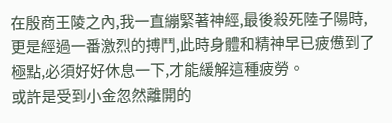在殷商王陵之內,我一直繃緊著神經,最後殺死陸子陽時,更是經過一番激烈的搏鬥,此時身體和精神早已疲憊到了極點,必須好好休息一下,才能緩解這種疲勞。
或許是受到小金忽然離開的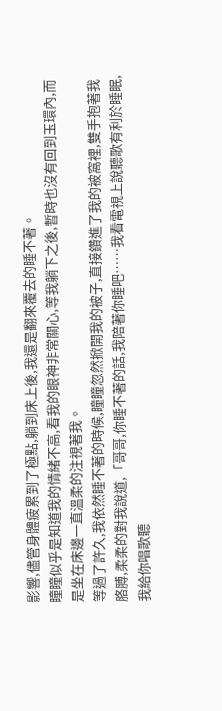影響,儘管身體疲累到了極點,躺到床上後,我還是翻來覆去的睡不著。
瞳瞳似乎是知道我的情緒不高,看我的眼神非常關心,等我躺下之後,暫時也沒有回到玉環內,而是坐在床邊一直溫柔的注視著我。
等過了許久,我依然睡不著的時候,瞳瞳忽然掀開我的被子,直接鑽進了我的被窩裡,雙手抱著我胳膊,柔柔的對我說道,「哥哥,你睡不著的話,我陪著你睡吧……我看電視上說聽歌有利於睡眠,我給你唱歌聽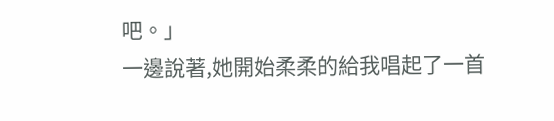吧。」
一邊說著,她開始柔柔的給我唱起了一首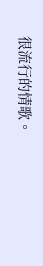很流行的情歌。